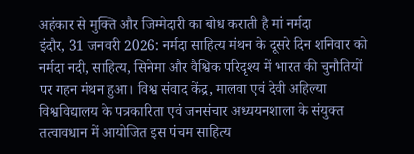अहंकार से मुक्ति और जिम्मेदारी का बोध कराती है मां नर्मदा
इंदौर, 31 जनवरी 2026: नर्मदा साहित्य मंथन के दूसरे दिन शनिवार को नर्मदा नदी, साहित्य, सिनेमा और वैश्विक परिदृश्य में भारत की चुनौतियों पर गहन मंथन हुआ। विश्व संवाद केंद्र, मालवा एवं देवी अहिल्या विश्वविद्यालय के पत्रकारिता एवं जनसंचार अध्ययनशाला के संयुक्त तत्वावधान में आयोजित इस पंचम साहित्य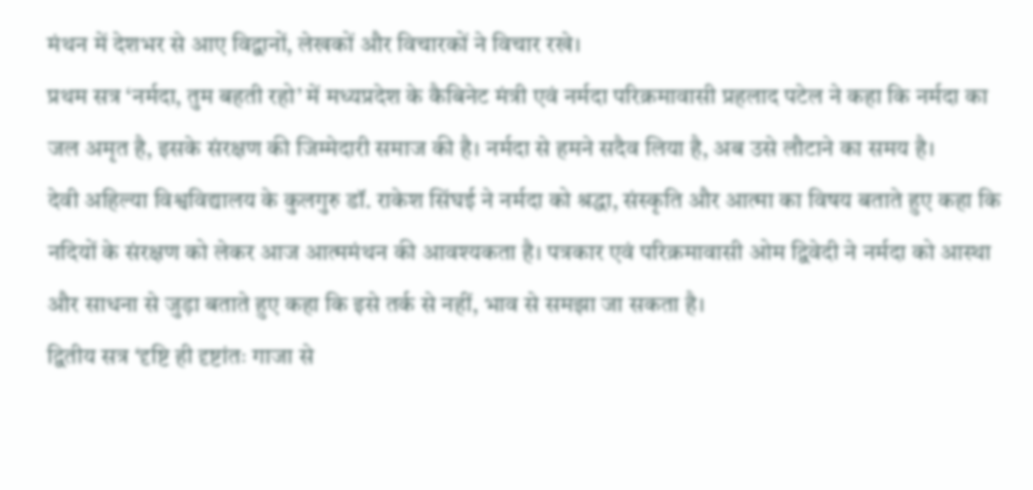मंथन में देशभर से आए विद्वानों, लेखकों और विचारकों ने विचार रखे।
प्रथम सत्र ‘नर्मदा, तुम बहती रहो’ में मध्यप्रदेश के कैबिनेट मंत्री एवं नर्मदा परिक्रमावासी प्रहलाद पटेल ने कहा कि नर्मदा का जल अमृत है, इसके संरक्षण की जिम्मेदारी समाज की है। नर्मदा से हमने सदैव लिया है, अब उसे लौटाने का समय है।
देवी अहिल्या विश्वविद्यालय के कुलगुरु डॉ. राकेश सिंघई ने नर्मदा को श्रद्धा, संस्कृति और आत्मा का विषय बताते हुए कहा कि नदियों के संरक्षण को लेकर आज आत्ममंथन की आवश्यकता है। पत्रकार एवं परिक्रमावासी ओम द्विवेदी ने नर्मदा को आस्था और साधना से जुड़ा बताते हुए कहा कि इसे तर्क से नहीं, भाव से समझा जा सकता है।
द्वितीय सत्र ‘दृष्टि ही दृष्टांतः गाजा से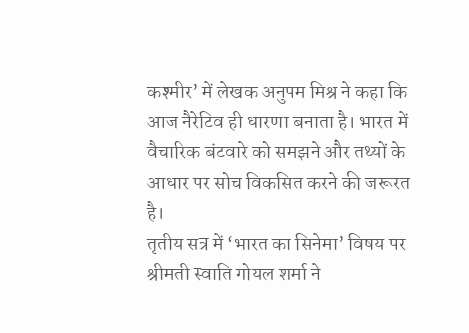कश्मीर’ में लेखक अनुपम मिश्र ने कहा कि आज नैरेटिव ही धारणा बनाता है। भारत में वैचारिक बंटवारे को समझने और तथ्यों के आधार पर सोच विकसित करने की जरूरत है।
तृतीय सत्र में ‘भारत का सिनेमा’ विषय पर श्रीमती स्वाति गोयल शर्मा ने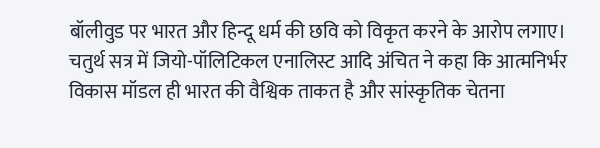बॉलीवुड पर भारत और हिन्दू धर्म की छवि को विकृत करने के आरोप लगाए।
चतुर्थ सत्र में जियो-पॉलिटिकल एनालिस्ट आदि अंचित ने कहा कि आत्मनिर्भर विकास मॉडल ही भारत की वैश्विक ताकत है और सांस्कृतिक चेतना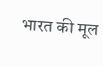भारत की मूल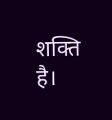शक्ति है।